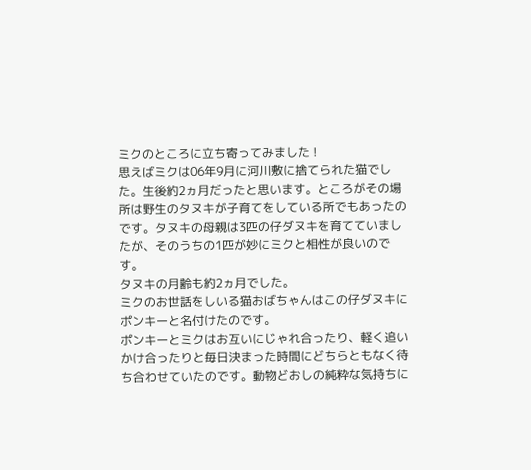ミクのところに立ち寄ってみました !
思えばミクは06年9月に河川敷に捨てられた猫でした。生後約2ヵ月だったと思います。ところがその場所は野生のタヌキが子育てをしている所でもあったのです。タヌキの母親は3匹の仔ダヌキを育てていましたが、そのうちの1匹が妙にミクと相性が良いのです。
タヌキの月齢も約2ヵ月でした。
ミクのお世話をしいる猫おばちゃんはこの仔ダヌキにポンキーと名付けたのです。
ポンキーとミクはお互いにじゃれ合ったり、軽く追いかけ合ったりと毎日決まった時間にどちらともなく待ち合わせていたのです。動物どおしの純粋な気持ちに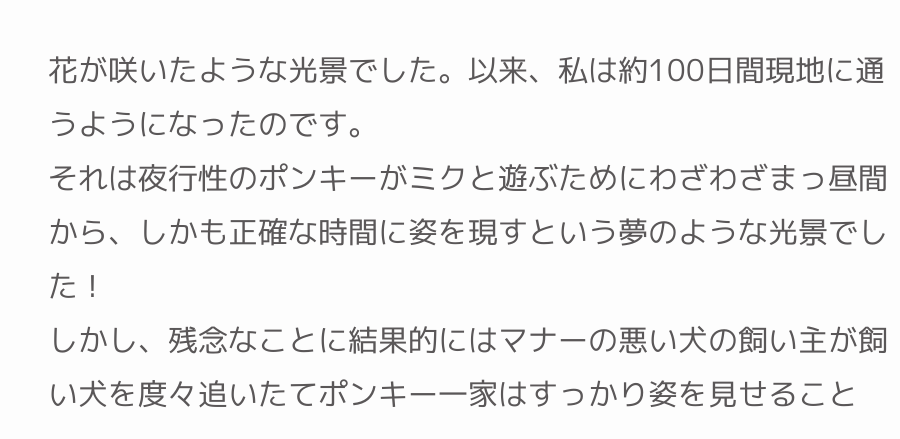花が咲いたような光景でした。以来、私は約100日間現地に通うようになったのです。
それは夜行性のポンキーがミクと遊ぶためにわざわざまっ昼間から、しかも正確な時間に姿を現すという夢のような光景でした !
しかし、残念なことに結果的にはマナーの悪い犬の飼い主が飼い犬を度々追いたてポンキー一家はすっかり姿を見せること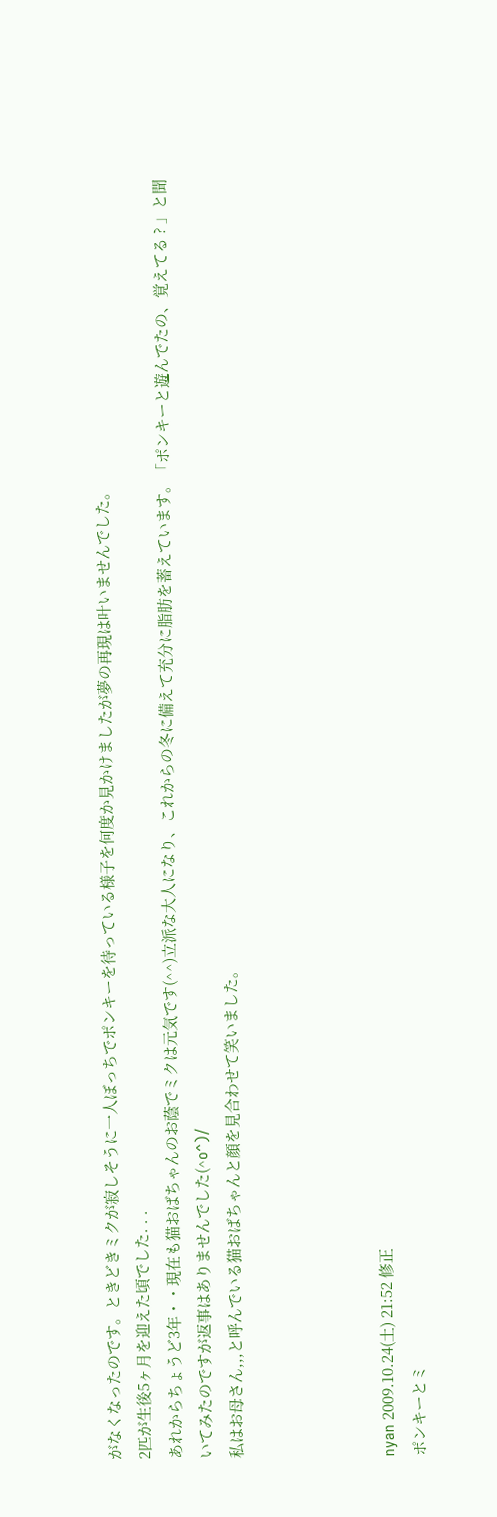がなくなったのです。ときどきミクが寂しそうに一人ぼっちでポンキーを待っている様子を何度か見かけましたが夢の再現は叶いませんでした。
2匹が生後5ヶ月を迎えた頃でした. . .
あれからちょうど3年・・現在も猫おばちゃんのお蔭でミクは元気です(^^)立派な大人になり、これからの冬に備えて充分に脂肪を蓄えています。「ポンキーと遊んでたの、覚えてる ? 」と聞いてみたのですが返事はありませんでした(^o^)/
私はお母さん,,,と呼んでいる猫おばちゃんと顔を見合わせて笑いました。




nyan 2009.10.24(土) 21:52 修正
ポンキーとミ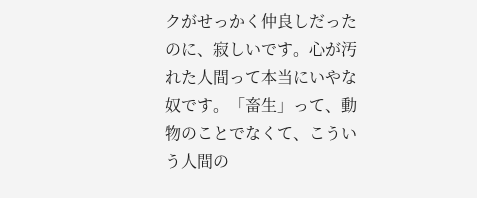クがせっかく仲良しだったのに、寂しいです。心が汚れた人間って本当にいやな奴です。「畜生」って、動物のことでなくて、こういう人間の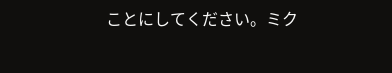ことにしてください。ミク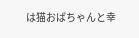は猫おばちゃんと幸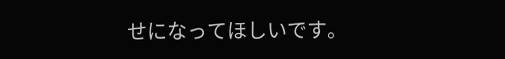せになってほしいです。